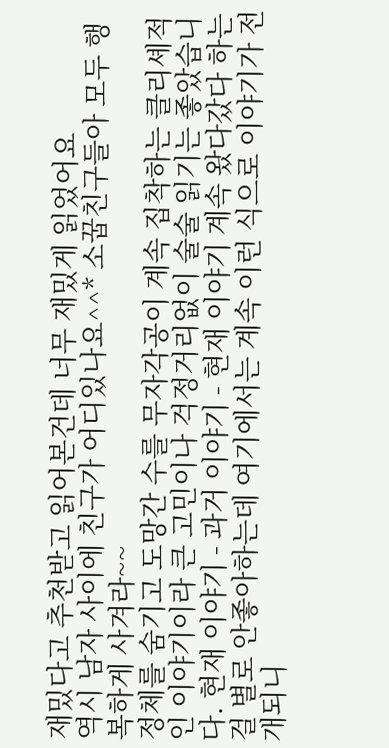재밌다고 추천받고 읽어본건데 너무 재밌게 읽었어요
역시 남자 사이에 친구가 어디있나요^^* 소꿉친구들아 모두 행복하게 사겨라~~
정체를 숨기고 도망간 수를 무자각공이 계속 집착하는 클리셰적인 이야기이라 큰 고민이나 걱정거리없이 술술 읽기는 좋았습니다. 현재 이야기 - 과거 이야기 - 현재 이야기 계속 왔다갔다 하는 걸 별로 안좋아하는데 여기에서는 계속 이런 식으로 이야기가 전개되니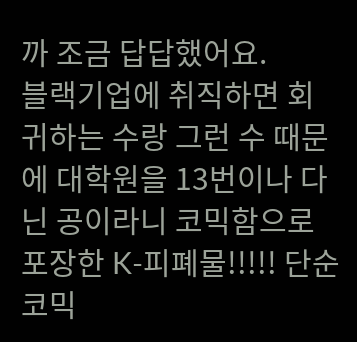까 조금 답답했어요.
블랙기업에 취직하면 회귀하는 수랑 그런 수 때문에 대학원을 13번이나 다닌 공이라니 코믹함으로 포장한 K-피폐물!!!!! 단순 코믹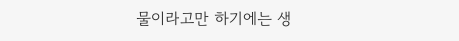물이라고만 하기에는 생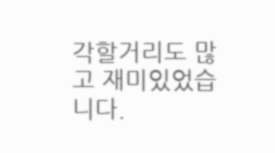각할거리도 많고 재미있었습니다.